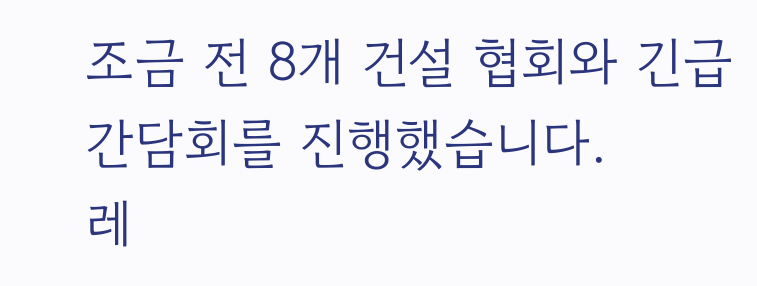조금 전 8개 건설 협회와 긴급 간담회를 진행했습니다.
레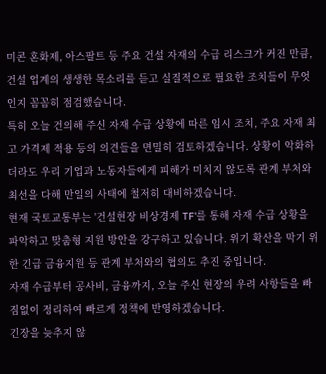미콘 혼화제, 아스팔트 등 주요 건설 자재의 수급 리스크가 커진 만큼, 건설 업계의 생생한 목소리를 듣고 실질적으로 필요한 조치들이 무엇인지 꼼꼼히 점검했습니다.
특히 오늘 건의해 주신 자재 수급 상황에 따른 임시 조치, 주요 자재 최고 가격제 적용 등의 의견들을 면밀히 검토하겠습니다. 상황이 악화하더라도 우리 기업과 노동자들에게 피해가 미치지 않도록 관계 부처와 최선을 다해 만일의 사태에 철저히 대비하겠습니다.
현재 국토교통부는 '건설현장 비상경제 TF'를 통해 자재 수급 상황을 파악하고 맞춤형 지원 방안을 강구하고 있습니다. 위기 확산을 막기 위한 긴급 금융지원 등 관계 부처와의 협의도 추진 중입니다.
자재 수급부터 공사비, 금융까지, 오늘 주신 현장의 우려 사항들을 빠짐없이 정리하여 빠르게 정책에 반영하겠습니다.
긴장을 늦추지 않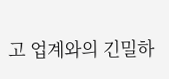고 업계와의 긴밀하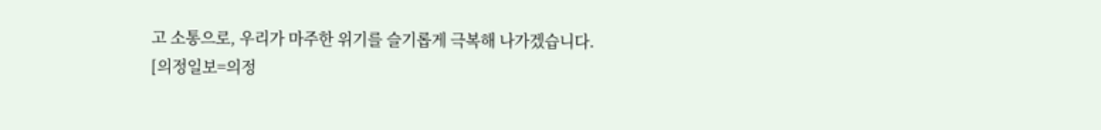고 소통으로, 우리가 마주한 위기를 슬기롭게 극복해 나가겠습니다.
[의정일보=의정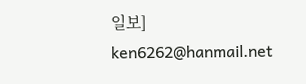일보] ken6262@hanmail.net